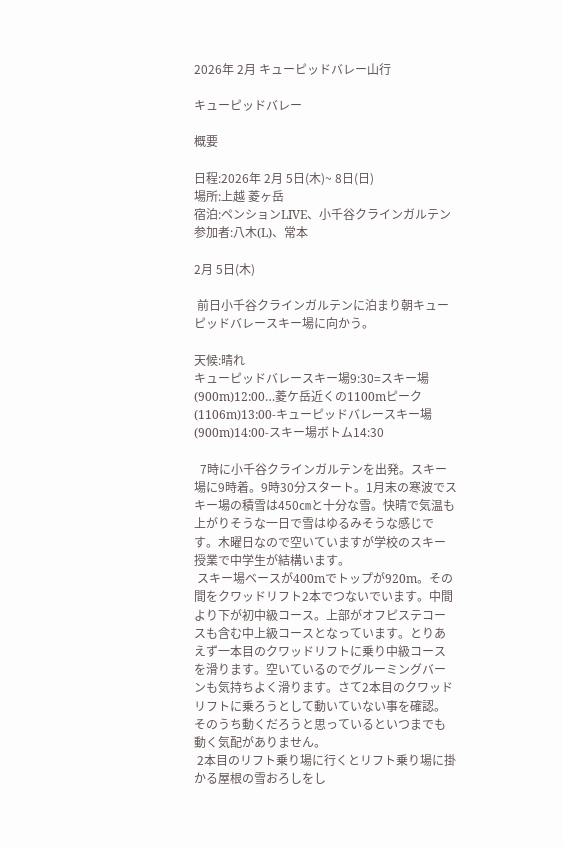2026年 2月 キューピッドバレー山行

キューピッドバレー

概要

日程:2026年 2月 5日(木)~ 8日(日)
場所:上越 菱ヶ岳
宿泊:ペンションLIVE、小千谷クラインガルテン
参加者:八木(L)、常本

2月 5日(木)

 前日小千谷クラインガルテンに泊まり朝キューピッドバレースキー場に向かう。

天候:晴れ
キューピッドバレースキー場9:30=スキー場(900m)12:00…菱ケ岳近くの1100mピーク(1106m)13:00-キューピッドバレースキー場(900m)14:00-スキー場ボトム14:30

  7時に小千谷クラインガルテンを出発。スキー場に9時着。9時30分スタート。1月末の寒波でスキー場の積雪は450㎝と十分な雪。快晴で気温も上がりそうな一日で雪はゆるみそうな感じです。木曜日なので空いていますが学校のスキー授業で中学生が結構います。
 スキー場ベースが400mでトップが920m。その間をクワッドリフト2本でつないでいます。中間より下が初中級コース。上部がオフピステコースも含む中上級コースとなっています。とりあえず一本目のクワッドリフトに乗り中級コースを滑ります。空いているのでグルーミングバーンも気持ちよく滑ります。さて2本目のクワッドリフトに乗ろうとして動いていない事を確認。そのうち動くだろうと思っているといつまでも動く気配がありません。
 2本目のリフト乗り場に行くとリフト乗り場に掛かる屋根の雪おろしをし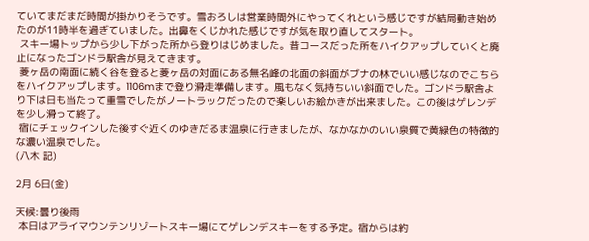ていてまだまだ時間が掛かりそうです。雪おろしは営業時間外にやってくれという感じですが結局動き始めたのが11時半を過ぎていました。出鼻をくじかれた感じですが気を取り直してスタート。
 スキー場トップから少し下がった所から登りはじめました。昔コースだった所をハイクアップしていくと廃止になったゴンドラ駅舎が見えてきます。
 菱ヶ岳の南面に続く谷を登ると菱ヶ岳の対面にある無名峰の北面の斜面がブナの林でいい感じなのでこちらをハイクアップします。1106mまで登り滑走準備します。風もなく気持ちいい斜面でした。ゴンドラ駅舎より下は日も当たって重雪でしたがノートラックだったので楽しいお絵かきが出来ました。この後はゲレンデを少し滑って終了。
 宿にチェックインした後すぐ近くのゆきだるま温泉に行きましたが、なかなかのいい泉質で黄緑色の特徴的な濃い温泉でした。
(八木 記)

2月 6日(金)

天候:曇り後雨
 本日はアライマウンテンリゾートスキー場にてゲレンデスキーをする予定。宿からは約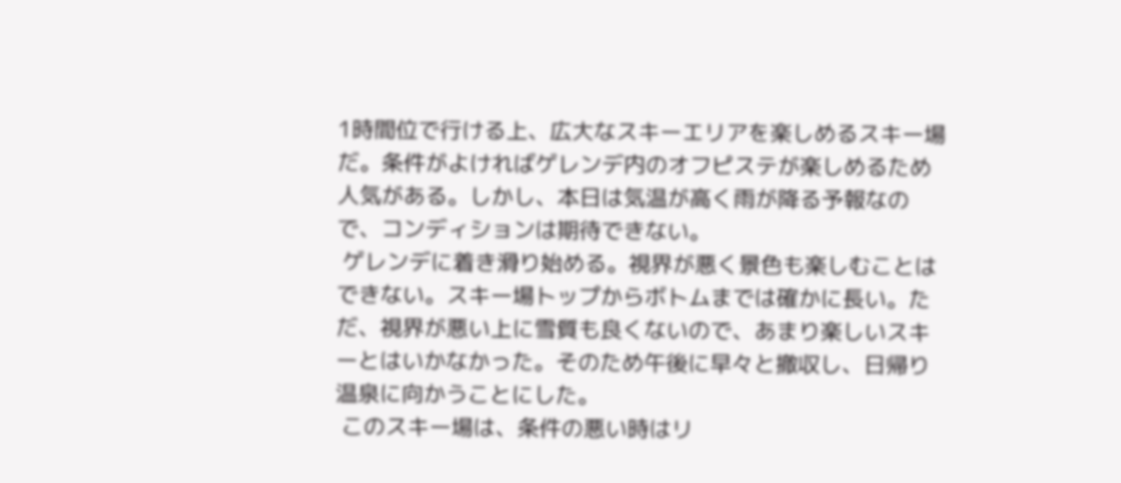1時間位で行ける上、広大なスキーエリアを楽しめるスキー場だ。条件がよければゲレンデ内のオフピステが楽しめるため人気がある。しかし、本日は気温が高く雨が降る予報なので、コンディションは期待できない。
 ゲレンデに着き滑り始める。視界が悪く景色も楽しむことはできない。スキー場トップからボトムまでは確かに長い。ただ、視界が悪い上に雪質も良くないので、あまり楽しいスキーとはいかなかった。そのため午後に早々と撤収し、日帰り温泉に向かうことにした。
 このスキー場は、条件の悪い時はリ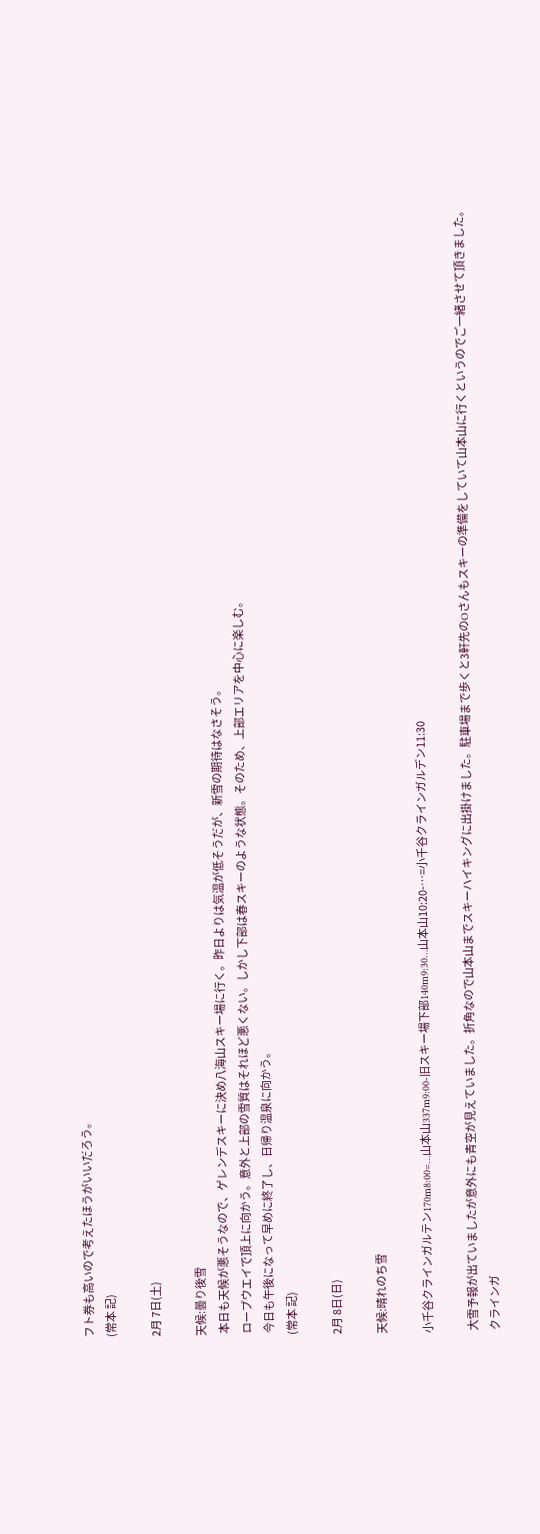フト券も高いので考えたほうがいいだろう。
(常本 記)

2月 7日(土)

天候:曇り後雪
 本日も天候が悪そうなので、ゲレンデスキーに決め八海山スキー場に行く。昨日よりは気温が低そうだが、新雪の期待はなさそう。
 ロープウエイで頂上に向かう。意外と上部の雪質はそれほど悪くない。しかし下部は春スキーのような状態。そのため、上部エリアを中心に楽しむ。
 今日も午後になって早めに終了し、日帰り温泉に向かう。
(常本 記)

2月 8日(日)

天候:晴れのち雪

小千谷クラインガルテン170m8:00=…山本山337m9:00-旧スキー場下部140m9:30…山本山10:20-…=小千谷クラインガルデン11:30

 大雪予報が出ていましたが意外にも青空が見えていました。折角なので山本山までスキーハイキングに出掛けました。駐車場まで歩くと3軒先のOさんもスキーの準備をしていて山本山に行くというのでご一緒させて頂きました。
 クラインガ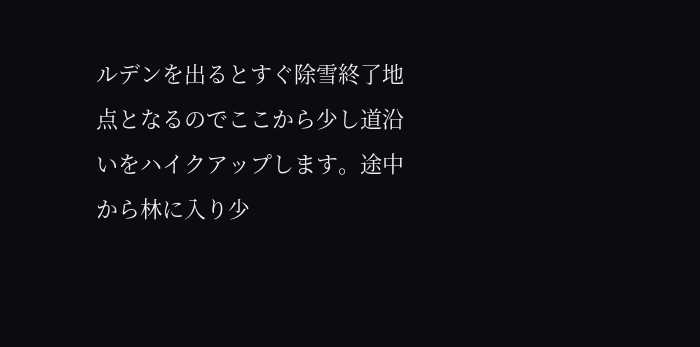ルデンを出るとすぐ除雪終了地点となるのでここから少し道沿いをハイクアップします。途中から林に入り少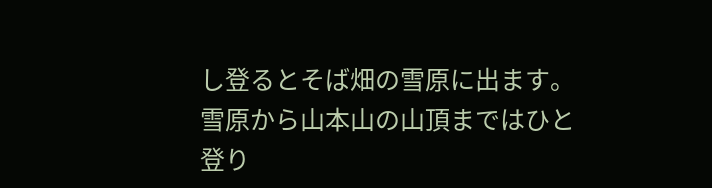し登るとそば畑の雪原に出ます。雪原から山本山の山頂まではひと登り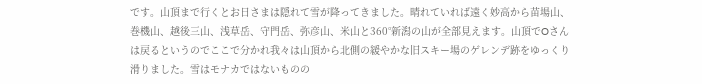です。山頂まで行くとお日さまは隠れて雪が降ってきました。晴れていれば遠く妙高から苗場山、巻機山、越後三山、浅草岳、守門岳、弥彦山、米山と360°新潟の山が全部見えます。山頂でOさんは戻るというのでここで分かれ我々は山頂から北側の緩やかな旧スキー場のゲレンデ跡をゆっくり滑りました。雪はモナカではないものの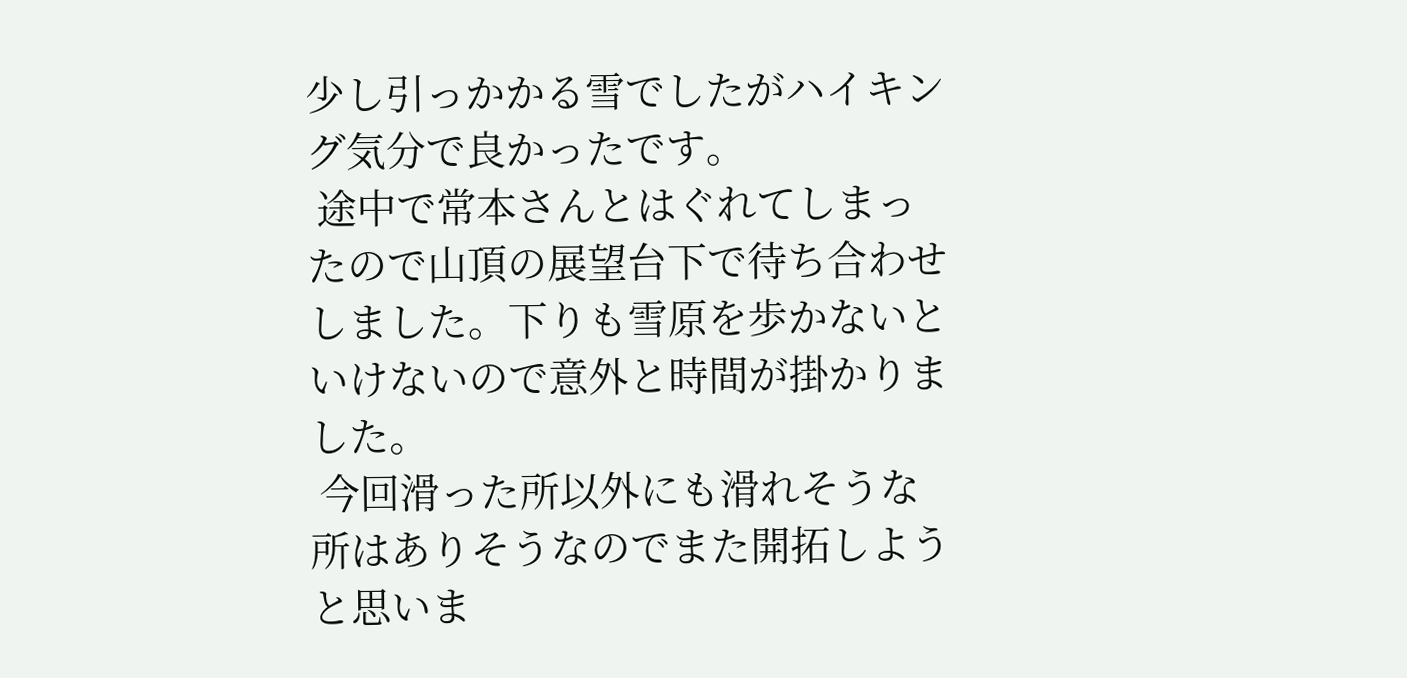少し引っかかる雪でしたがハイキング気分で良かったです。
 途中で常本さんとはぐれてしまったので山頂の展望台下で待ち合わせしました。下りも雪原を歩かないといけないので意外と時間が掛かりました。
 今回滑った所以外にも滑れそうな所はありそうなのでまた開拓しようと思いま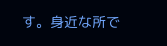す。身近な所で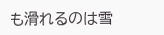も滑れるのは雪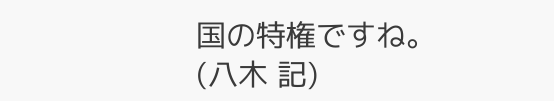国の特権ですね。
(八木 記)